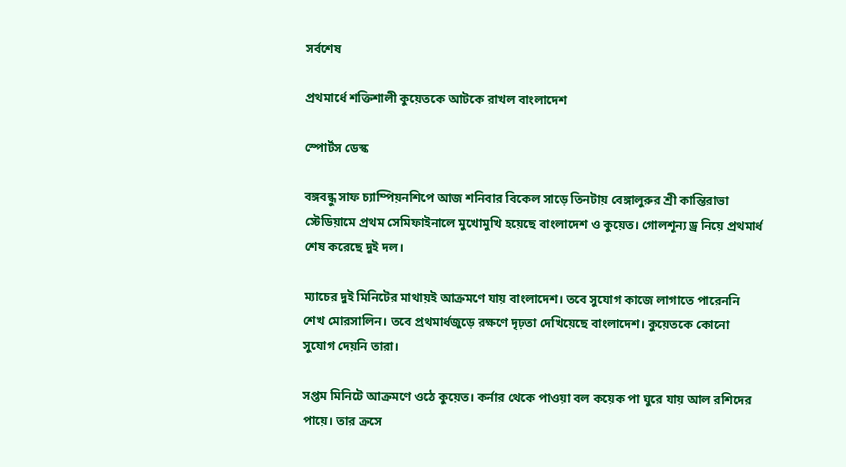সর্বশেষ

প্রথমার্ধে শক্তিশালী কুয়েতকে আটকে রাখল বাংলাদেশ

স্পোর্টস ডেস্ক

বঙ্গবন্ধু সাফ চ্যাম্পিয়নশিপে আজ শনিবার বিকেল সাড়ে তিনটায় বেঙ্গালুরুর শ্রী কান্তিরাভা স্টেডিয়ামে প্রথম সেমিফাইনালে মুখোমুখি হয়েছে বাংলাদেশ ও কুয়েত। গোলশূন্য ড্র নিয়ে প্রথমার্ধ শেষ করেছে দুই দল।

ম্যাচের দুই মিনিটের মাথায়ই আক্রমণে যায় বাংলাদেশ। তবে সুযোগ কাজে লাগাতে পারেননি শেখ মোরসালিন। তবে প্রথমার্ধজুড়ে রক্ষণে দৃঢ়তা দেখিয়েছে বাংলাদেশ। কুয়েতকে কোনো সুযোগ দেয়নি তারা।

সপ্তম মিনিটে আক্রমণে ওঠে কুয়েত। কর্নার থেকে পাওয়া বল কয়েক পা ঘুরে যায় আল রশিদের পায়ে। তার ক্রসে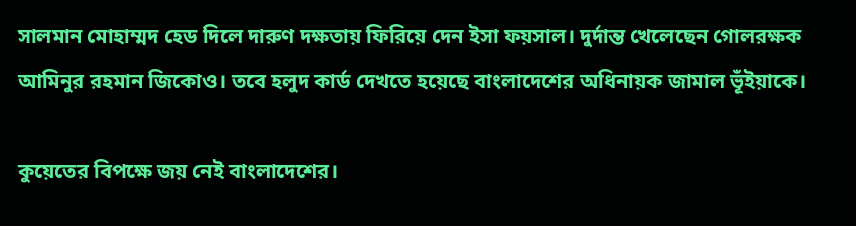সালমান মোহাম্মদ হেড দিলে দারুণ দক্ষতায় ফিরিয়ে দেন ইসা ফয়সাল। দুর্দান্ত খেলেছেন গোলরক্ষক আমিনুর রহমান জিকোও। তবে হলুদ কার্ড দেখতে হয়েছে বাংলাদেশের অধিনায়ক জামাল ভূঁইয়াকে।

কুয়েতের বিপক্ষে জয় নেই বাংলাদেশের।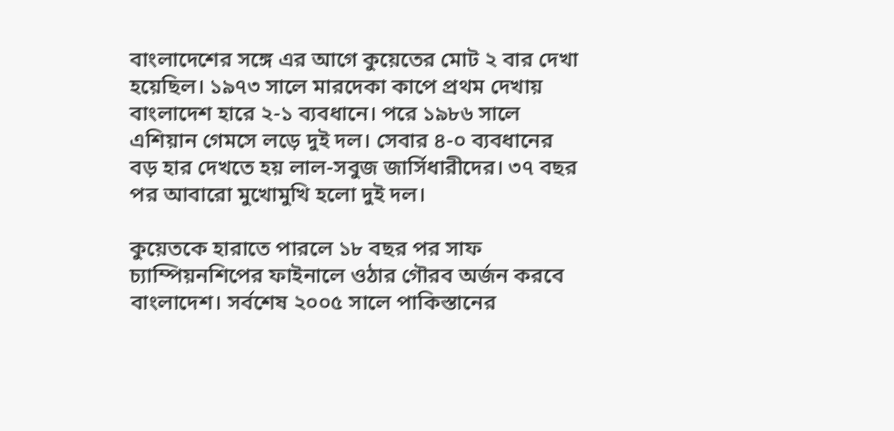বাংলাদেশের সঙ্গে এর আগে কুয়েতের মোট ২ বার দেখা হয়েছিল। ১৯৭৩ সালে মারদেকা কাপে প্রথম দেখায় বাংলাদেশ হারে ২-১ ব্যবধানে। পরে ১৯৮৬ সালে এশিয়ান গেমসে লড়ে দুই দল। সেবার ৪-০ ব্যবধানের বড় হার দেখতে হয় লাল-সবুজ জার্সিধারীদের। ৩৭ বছর পর আবারো মুখোমুখি হলো দুই দল।

কুয়েতকে হারাতে পারলে ১৮ বছর পর সাফ চ্যাম্পিয়নশিপের ফাইনালে ওঠার গৌরব অর্জন করবে বাংলাদেশ। সর্বশেষ ২০০৫ সালে পাকিস্তানের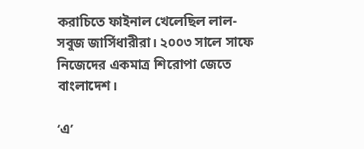করাচিতে ফাইনাল খেলেছিল লাল-সবুজ জার্সিধারীরা। ২০০৩ সালে সাফে নিজেদের একমাত্র শিরোপা জেতে বাংলাদেশ।

‘এ’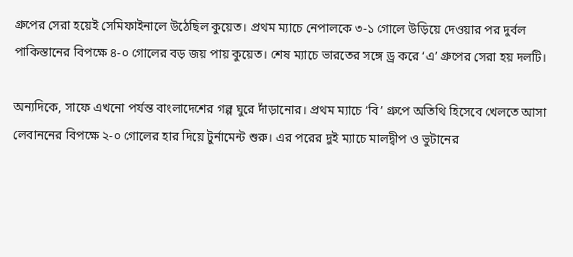গ্রুপের সেরা হয়েই সেমিফাইনালে উঠেছিল কুয়েত। প্রথম ম্যাচে নেপালকে ৩-১ গোলে উড়িয়ে দেওয়ার পর দুর্বল পাকিস্তানের বিপক্ষে ৪-০ গোলের বড় জয় পায় কুয়েত। শেষ ম্যাচে ভারতের সঙ্গে ড্র করে ‘এ’ গ্রুপের সেরা হয় দলটি।

অন্যদিকে, সাফে এখনো পর্যন্ত বাংলাদেশের গল্প ঘুরে দাঁড়ানোর। প্রথম ম্যাচে ‘বি’ গ্রুপে অতিথি হিসেবে খেলতে আসা লেবাননের বিপক্ষে ২-০ গোলের হার দিয়ে টুর্নামেন্ট শুরু। এর পরের দুই ম্যাচে মালদ্বীপ ও ভুটানের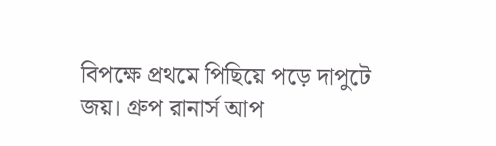বিপক্ষে প্রথমে পিছিয়ে পড়ে দাপুটে জয়। গ্রুপ রানার্স আপ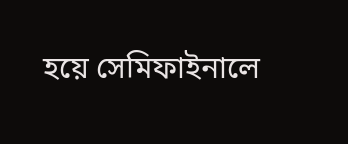হয়ে সেমিফাইনালে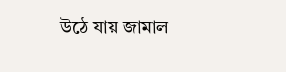উঠে যায় জামাল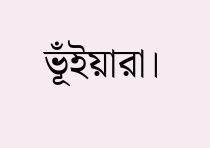ভূঁইয়ারা।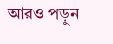আরও পড়ুন